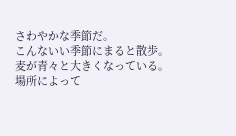さわやかな季節だ。
こんないい季節にまると散歩。
麦が青々と大きくなっている。
場所によって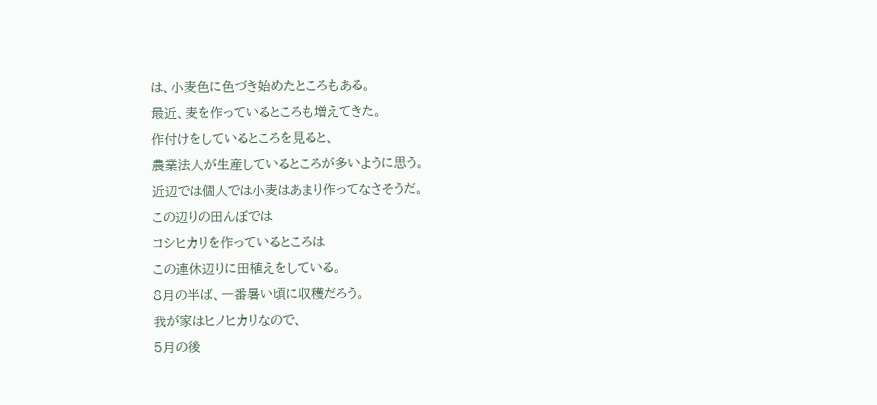は、小麦色に色づき始めたところもある。
最近、麦を作っているところも増えてきた。
作付けをしているところを見ると、
農業法人が生産しているところが多いように思う。
近辺では個人では小麦はあまり作ってなさそうだ。
この辺りの田んぼでは
コシヒカリを作っているところは
この連休辺りに田植えをしている。
8月の半ば、一番暑い頃に収穫だろう。
我が家はヒノヒカリなので、
5月の後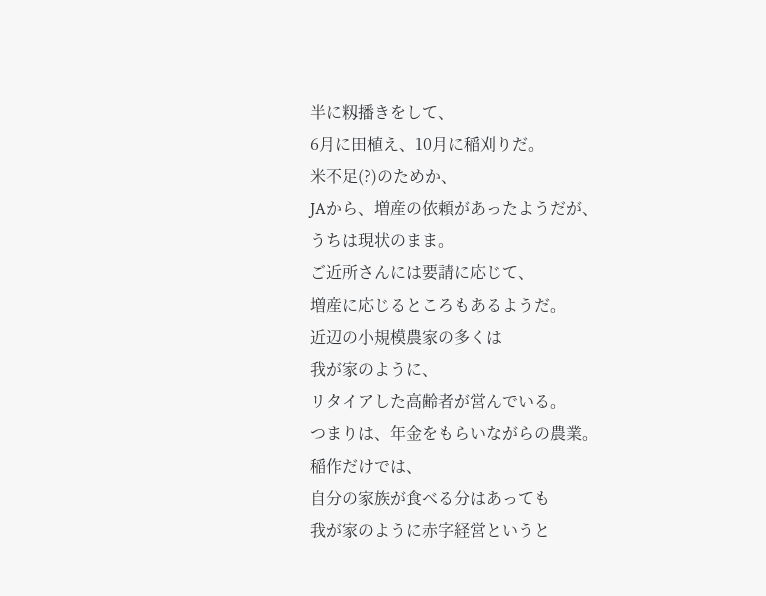半に籾播きをして、
6月に田植え、10月に稲刈りだ。
米不足(?)のためか、
JAから、増産の依頼があったようだが、
うちは現状のまま。
ご近所さんには要請に応じて、
増産に応じるところもあるようだ。
近辺の小規模農家の多くは
我が家のように、
リタイアした高齢者が営んでいる。
つまりは、年金をもらいながらの農業。
稲作だけでは、
自分の家族が食べる分はあっても
我が家のように赤字経営というと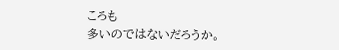ころも
多いのではないだろうか。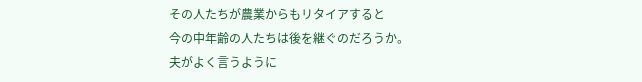その人たちが農業からもリタイアすると
今の中年齢の人たちは後を継ぐのだろうか。
夫がよく言うように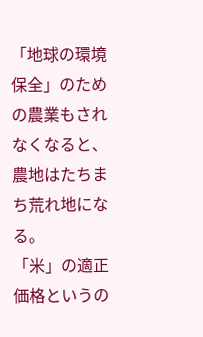「地球の環境保全」のための農業もされなくなると、
農地はたちまち荒れ地になる。
「米」の適正価格というの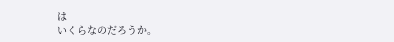は
いくらなのだろうか。